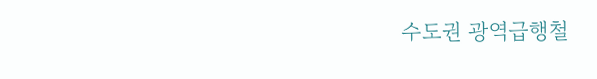수도권 광역급행철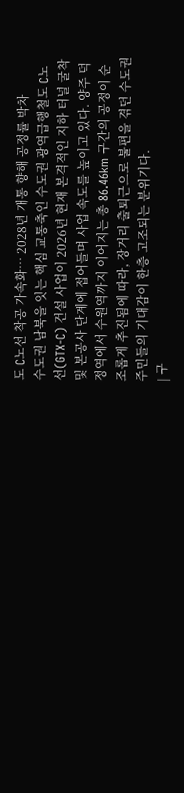도 C노선 착공 가속화… 2028년 개통 향해 공정률 박차
수도권 남북을 잇는 핵심 교통축인 수도권 광역급행철도 C노선(GTX-C) 건설 사업이 2026년 현재 본격적인 지하 터널 굴착 및 본공사 단계에 접어들며 사업 속도를 높이고 있다. 양주 덕정역에서 수원역까지 이어지는 총 86.46km 구간의 공정이 순조롭게 추진됨에 따라, 장거리 출퇴근으로 불편을 겪던 수도권 주민들의 기대감이 한층 고조되는 분위기다.
| 구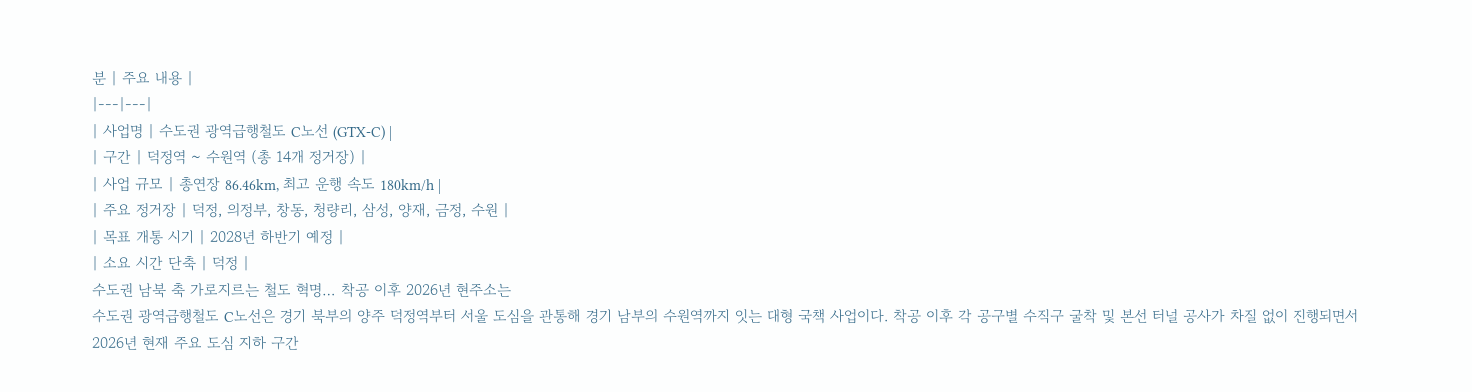분 | 주요 내용 |
|---|---|
| 사업명 | 수도권 광역급행철도 C노선 (GTX-C) |
| 구간 | 덕정역 ~ 수원역 (총 14개 정거장) |
| 사업 규모 | 총연장 86.46km, 최고 운행 속도 180km/h |
| 주요 정거장 | 덕정, 의정부, 창동, 청량리, 삼성, 양재, 금정, 수원 |
| 목표 개통 시기 | 2028년 하반기 예정 |
| 소요 시간 단축 | 덕정 |
수도권 남북 축 가로지르는 철도 혁명… 착공 이후 2026년 현주소는
수도권 광역급행철도 C노선은 경기 북부의 양주 덕정역부터 서울 도심을 관통해 경기 남부의 수원역까지 잇는 대형 국책 사업이다. 착공 이후 각 공구별 수직구 굴착 및 본선 터널 공사가 차질 없이 진행되면서 2026년 현재 주요 도심 지하 구간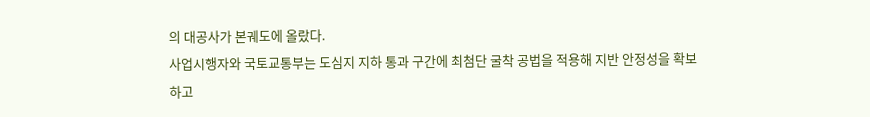의 대공사가 본궤도에 올랐다.
사업시행자와 국토교통부는 도심지 지하 통과 구간에 최첨단 굴착 공법을 적용해 지반 안정성을 확보하고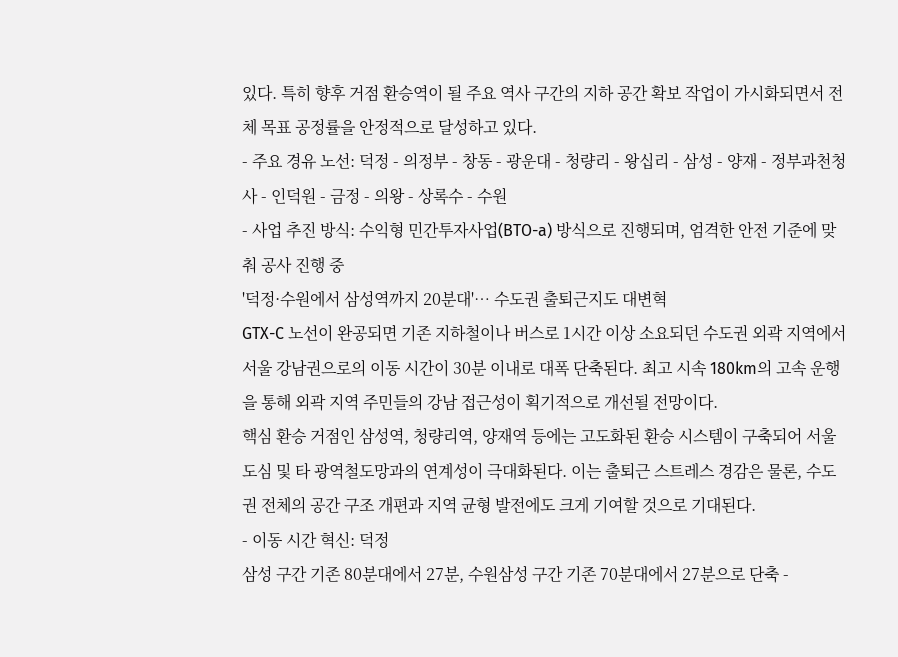있다. 특히 향후 거점 환승역이 될 주요 역사 구간의 지하 공간 확보 작업이 가시화되면서 전체 목표 공정률을 안정적으로 달성하고 있다.
- 주요 경유 노선: 덕정 - 의정부 - 창동 - 광운대 - 청량리 - 왕십리 - 삼성 - 양재 - 정부과천청사 - 인덕원 - 금정 - 의왕 - 상록수 - 수원
- 사업 추진 방식: 수익형 민간투자사업(BTO-a) 방식으로 진행되며, 엄격한 안전 기준에 맞춰 공사 진행 중
'덕정·수원에서 삼성역까지 20분대'… 수도권 출퇴근지도 대변혁
GTX-C 노선이 완공되면 기존 지하철이나 버스로 1시간 이상 소요되던 수도권 외곽 지역에서 서울 강남권으로의 이동 시간이 30분 이내로 대폭 단축된다. 최고 시속 180km의 고속 운행을 통해 외곽 지역 주민들의 강남 접근성이 획기적으로 개선될 전망이다.
핵심 환승 거점인 삼성역, 청량리역, 양재역 등에는 고도화된 환승 시스템이 구축되어 서울 도심 및 타 광역철도망과의 연계성이 극대화된다. 이는 출퇴근 스트레스 경감은 물론, 수도권 전체의 공간 구조 개편과 지역 균형 발전에도 크게 기여할 것으로 기대된다.
- 이동 시간 혁신: 덕정
삼성 구간 기존 80분대에서 27분, 수원삼성 구간 기존 70분대에서 27분으로 단축 -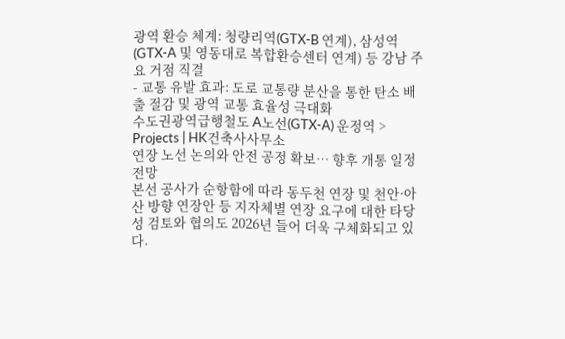광역 환승 체계: 청량리역(GTX-B 연계), 삼성역(GTX-A 및 영동대로 복합환승센터 연계) 등 강남 주요 거점 직결
- 교통 유발 효과: 도로 교통량 분산을 통한 탄소 배출 절감 및 광역 교통 효율성 극대화
수도권광역급행철도 A노선(GTX-A) 운정역 > Projects | HK건축사사무소
연장 노선 논의와 안전 공정 확보… 향후 개통 일정 전망
본선 공사가 순항함에 따라 동두천 연장 및 천안·아산 방향 연장안 등 지자체별 연장 요구에 대한 타당성 검토와 협의도 2026년 들어 더욱 구체화되고 있다.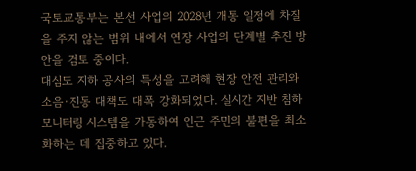국토교통부는 본선 사업의 2028년 개통 일정에 차질을 주지 않는 범위 내에서 연장 사업의 단계별 추진 방안을 검토 중이다.
대심도 지하 공사의 특성을 고려해 현장 안전 관리와 소음·진동 대책도 대폭 강화되었다. 실시간 지반 침하 모니터링 시스템을 가동하여 인근 주민의 불편을 최소화하는 데 집중하고 있다.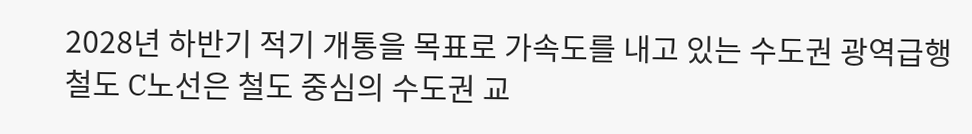2028년 하반기 적기 개통을 목표로 가속도를 내고 있는 수도권 광역급행철도 C노선은 철도 중심의 수도권 교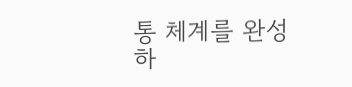통 체계를 완성하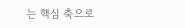는 핵심 축으로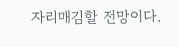자리매김할 전망이다.